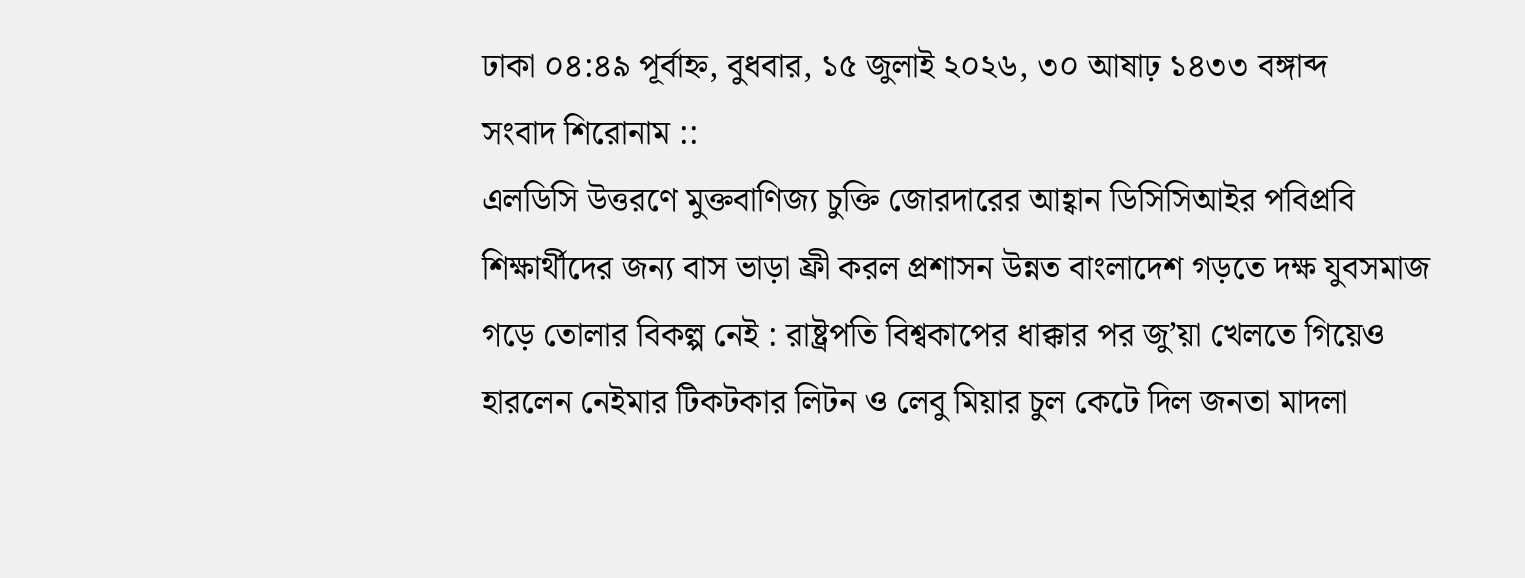ঢাকা ০৪:৪৯ পূর্বাহ্ন, বুধবার, ১৫ জুলাই ২০২৬, ৩০ আষাঢ় ১৪৩৩ বঙ্গাব্দ
সংবাদ শিরোনাম ::
এলডিসি উত্তরণে মুক্তবাণিজ্য চুক্তি জোরদারের আহ্বান ডিসিসিআইর পবিপ্রবি শিক্ষার্থীদের জন্য বাস ভাড়া ফ্রী করল প্রশাসন উন্নত বাংলাদেশ গড়তে দক্ষ যুবসমাজ গড়ে তোলার বিকল্প নেই : রাষ্ট্রপতি বিশ্বকাপের ধাক্কার পর জু’য়া খেলতে গিয়েও হারলেন নেইমার টিকটকার লিটন ও লেবু মিয়ার চুল কেটে দিল জনতা মাদলা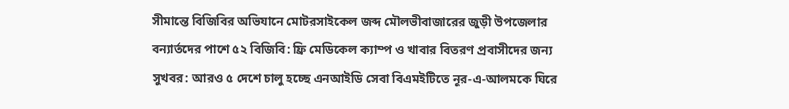সীমান্তে বিজিবির অভিযানে মোটরসাইকেল জব্দ মৌলভীবাজারের জুড়ী উপজেলার বন্যার্তদের পাশে ৫২ বিজিবি: ফ্রি মেডিকেল ক্যাম্প ও খাবার বিতরণ প্রবাসীদের জন্য সুখবর: আরও ৫ দেশে চালু হচ্ছে এনআইডি সেবা বিএমইটিতে নূর-এ-আলমকে ঘিরে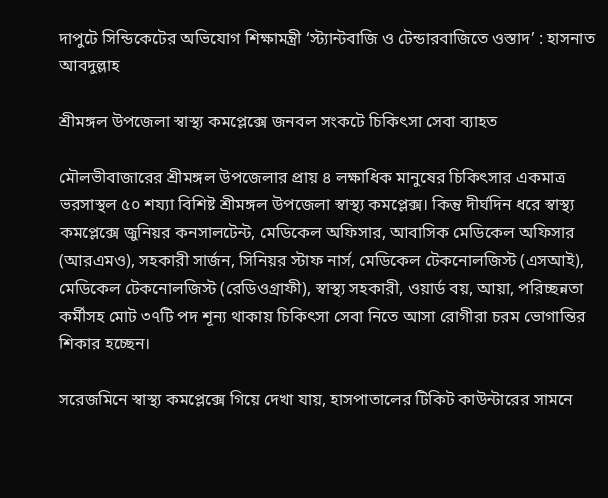দাপুটে সিন্ডিকেটের অভিযোগ শিক্ষামন্ত্রী ‘স্ট্যান্টবাজি ও টেন্ডারবাজিতে ওস্তাদ’ : হাসনাত আবদুল্লাহ

শ্রীমঙ্গল উপজেলা স্বাস্থ্য কমপ্লেক্সে জনবল সংকটে চিকিৎসা সেবা ব্যাহত

মৌলভীবাজারের শ্রীমঙ্গল উপজেলার প্রায় ৪ লক্ষাধিক মানুষের চিকিৎসার একমাত্র ভরসাস্থল ৫০ শয্যা বিশিষ্ট শ্রীমঙ্গল উপজেলা স্বাস্থ্য কমপ্লেক্স। কিন্তু দীর্ঘদিন ধরে স্বাস্থ্য কমপ্লেক্সে জুনিয়র কনসালটেন্ট, মেডিকেল অফিসার, আবাসিক মেডিকেল অফিসার (আরএমও), সহকারী সার্জন, সিনিয়র স্টাফ নার্স, মেডিকেল টেকনোলজিস্ট (এসআই), মেডিকেল টেকনোলজিস্ট (রেডিওগ্রাফী), স্বাস্থ্য সহকারী, ওয়ার্ড বয়, আয়া, পরিচ্ছন্নতা কর্মীসহ মোট ৩৭টি পদ শূন্য থাকায় চিকিৎসা সেবা নিতে আসা রোগীরা চরম ভোগান্তির শিকার হচ্ছেন।

সরেজমিনে স্বাস্থ্য কমপ্লেক্সে গিয়ে দেখা যায়, হাসপাতালের টিকিট কাউন্টারের সামনে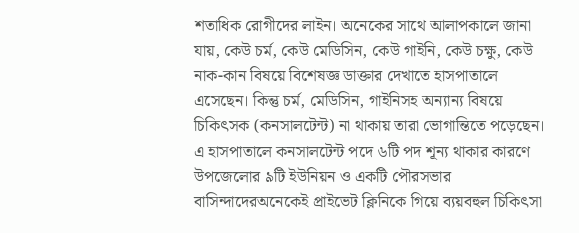শতাধিক রোগীদের লাইন। অনেকের সাথে আলাপকালে জানা যায়, কেউ চর্ম, কেউ মেডিসিন, কেউ গাইনি, কেউ চক্ষু, কেউ নাক-কান বিষয়ে বিশেষজ্ঞ ডাক্তার দেখাতে হাসপাতালে এসেছেন। কিন্তু চর্ম, মেডিসিন, গাইনিসহ অন্যান্য বিষয়ে চিকিৎসক (কনসালটেন্ট) না থাকায় তারা ভোগান্তিতে পড়েছেন। এ হাসপাতালে কনসালটেন্ট পদে ৬টি পদ শূন্য থাকার কারণে উপজেলোর ৯টি ইউনিয়ন ও একটি পৌরসভার বাসিন্দাদেরঅনেকেই প্রাইভেট ক্লিনিকে গিয়ে ব্যয়বহুল চিকিৎসা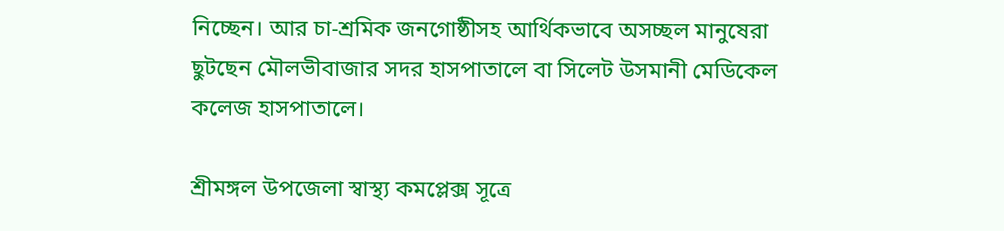নিচ্ছেন। আর চা-শ্রমিক জনগোষ্ঠীসহ আর্থিকভাবে অসচ্ছল মানুষেরা ছুটছেন মৌলভীবাজার সদর হাসপাতালে বা সিলেট উসমানী মেডিকেল কলেজ হাসপাতালে।

শ্রীমঙ্গল উপজেলা স্বাস্থ্য কমপ্লেক্স সূত্রে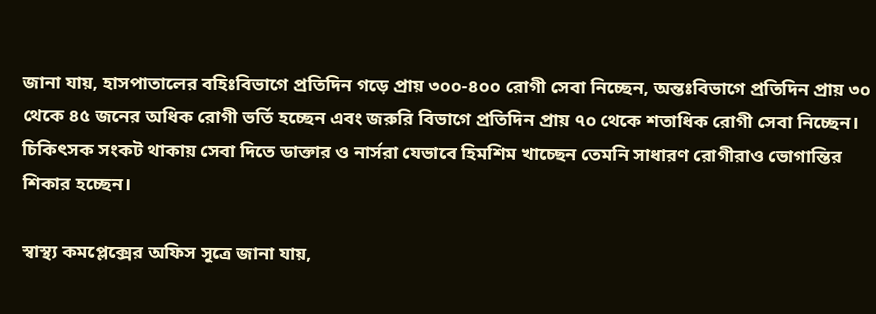জানা যায়, হাসপাতালের বহিঃবিভাগে প্রতিদিন গড়ে প্রায় ৩০০-৪০০ রোগী সেবা নিচ্ছেন, অন্তঃবিভাগে প্রতিদিন প্রায় ৩০ থেকে ৪৫ জনের অধিক রোগী ভর্তি হচ্ছেন এবং জরুরি বিভাগে প্রতিদিন প্রায় ৭০ থেকে শতাধিক রোগী সেবা নিচ্ছেন। চিকিৎসক সংকট থাকায় সেবা দিতে ডাক্তার ও নার্সরা যেভাবে হিমশিম খাচ্ছেন তেমনি সাধারণ রোগীরাও ভোগান্তির শিকার হচ্ছেন।

স্বাস্থ্য কমপ্লেক্সের অফিস সূত্রে জানা যায়,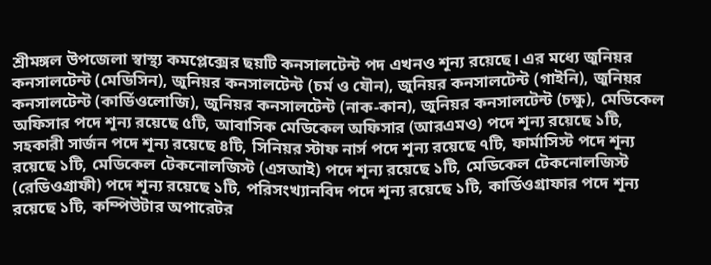শ্রীমঙ্গল উপজেলা স্বাস্থ্য কমপ্লেক্সের ছয়টি কনসালটেন্ট পদ এখনও শূন্য রয়েছে। এর মধ্যে জুনিয়র কনসালটেন্ট (মেডিসিন), জুনিয়র কনসালটেন্ট (চর্ম ও যৌন), জুনিয়র কনসালটেন্ট (গাইনি), জুনিয়র কনসালটেন্ট (কার্ডিওলোজি), জুনিয়র কনসালটেন্ট (নাক-কান), জুনিয়র কনসালটেন্ট (চক্ষু), মেডিকেল অফিসার পদে শূন্য রয়েছে ৫টি, আবাসিক মেডিকেল অফিসার (আরএমও) পদে শূন্য রয়েছে ১টি, সহকারী সার্জন পদে শূন্য রয়েছে ৪টি, সিনিয়র স্টাফ নার্স পদে শূন্য রয়েছে ৭টি, ফার্মাসিস্ট পদে শূন্য রয়েছে ১টি, মেডিকেল টেকনোলজিস্ট (এসআই) পদে শূন্য রয়েছে ১টি, মেডিকেল টেকনোলজিস্ট (রেডিওগ্রাফী) পদে শূন্য রয়েছে ১টি, পরিসংখ্যানবিদ পদে শূন্য রয়েছে ১টি, কার্ডিওগ্রাফার পদে শূন্য রয়েছে ১টি, কম্পিউটার অপারেটর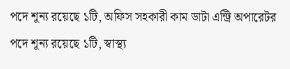পদে শূন্য রয়েছে ১টি, অফিস সহকারী কাম ডাটা এন্ট্রি অপারেটর পদে শূন্য রয়েছে ১টি, স্বাস্থ্য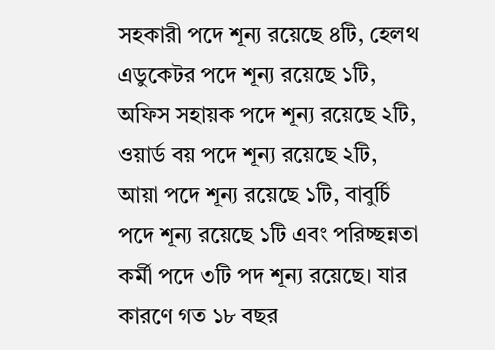সহকারী পদে শূন্য রয়েছে ৪টি, হেলথ এডুকেটর পদে শূন্য রয়েছে ১টি, অফিস সহায়ক পদে শূন্য রয়েছে ২টি, ওয়ার্ড বয় পদে শূন্য রয়েছে ২টি, আয়া পদে শূন্য রয়েছে ১টি, বাবুর্চি পদে শূন্য রয়েছে ১টি এবং পরিচ্ছন্নতা কর্মী পদে ৩টি পদ শূন্য রয়েছে। যার কারণে গত ১৮ বছর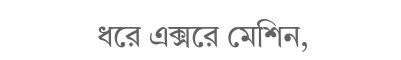ধরে এক্সরে মেশিন,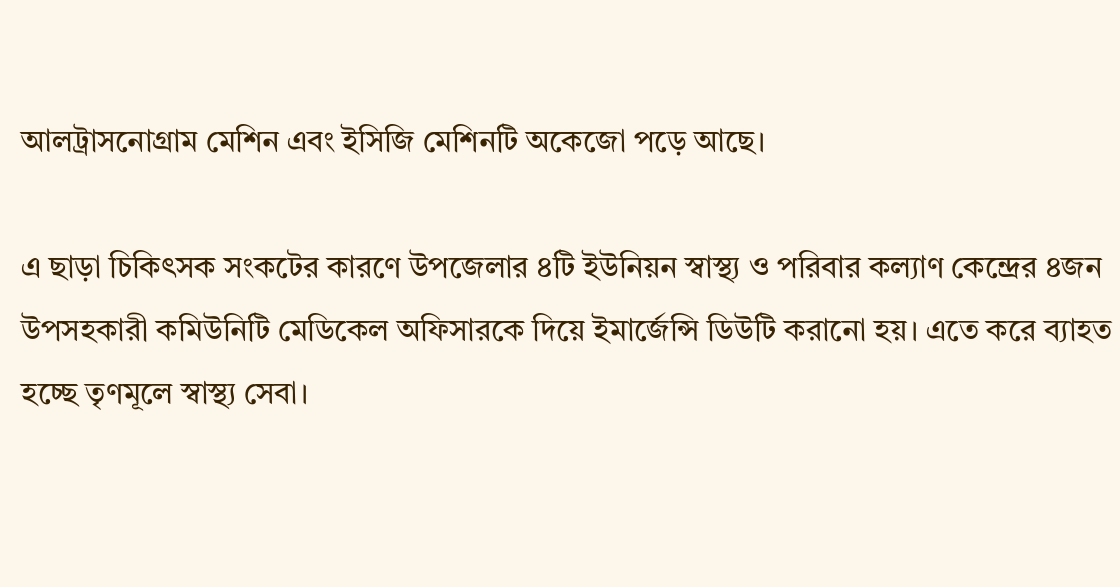আলট্রাসনোগ্রাম মেশিন এবং ইসিজি মেশিনটি অকেজো পড়ে আছে।

এ ছাড়া চিকিৎসক সংকটের কারণে উপজেলার ৪টি ইউনিয়ন স্বাস্থ্য ও পরিবার কল্যাণ কেন্দ্রের ৪জন উপসহকারী কমিউনিটি মেডিকেল অফিসারকে দিয়ে ইমার্জেন্সি ডিউটি করানো হয়। এতে করে ব্যাহত হচ্ছে তৃণমূলে স্বাস্থ্য সেবা।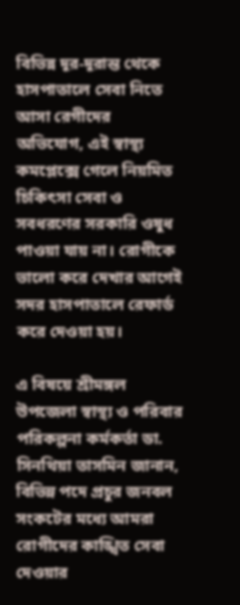বিভিন্ন দূর-দূরান্ত থেকে হাসপাতালে সেবা নিতে আসা রেগীদের অভিযোগ, এই স্বাস্থ্য কমপ্লেক্সে গেলে নিয়মিত চিকিৎসা সেবা ও সবধরণের সরকারি ওষুধ পাওয়া যায় না। রোগীকে ভালো করে দেখার আগেই সদর হাসপাতালে রেফার্ড করে দেওয়া হয়।

এ বিষয়ে শ্রীমঙ্গল উপজেলা স্বাস্থ্য ও পরিবার পরিকল্পনা কর্মকর্তা ডা. সিনথিয়া তাসমিন জানান, বিভিন্ন পদে প্রচুর জনবল সংকটের মধ্যে আমরা রোগীদের কাঙ্খিত সেবা দেওয়ার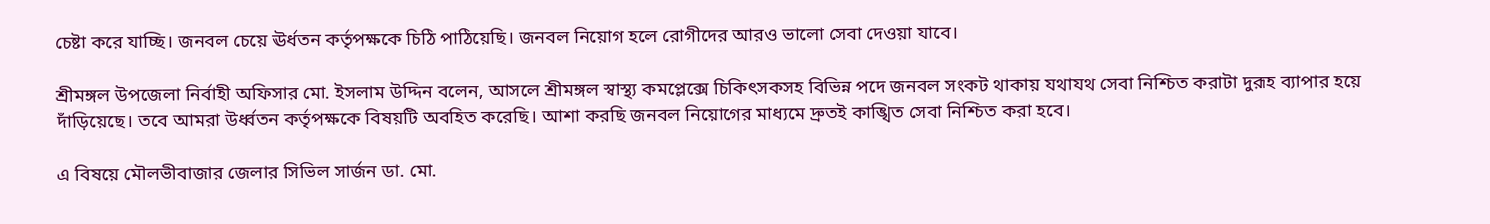চেষ্টা করে যাচ্ছি। জনবল চেয়ে ঊর্ধতন কর্তৃপক্ষকে চিঠি পাঠিয়েছি। জনবল নিয়োগ হলে রোগীদের আরও ভালো সেবা দেওয়া যাবে।

শ্রীমঙ্গল উপজেলা নির্বাহী অফিসার মো. ইসলাম উদ্দিন বলেন, আসলে শ্রীমঙ্গল স্বাস্থ্য কমপ্লেক্সে চিকিৎসকসহ বিভিন্ন পদে জনবল সংকট থাকায় যথাযথ সেবা নিশ্চিত করাটা দুরূহ ব্যাপার হয়ে দাঁড়িয়েছে। তবে আমরা উর্ধ্বতন কর্তৃপক্ষকে বিষয়টি অবহিত করেছি। আশা করছি জনবল নিয়োগের মাধ্যমে দ্রুতই কাঙ্খিত সেবা নিশ্চিত করা হবে।

এ বিষয়ে মৌলভীবাজার জেলার সিভিল সার্জন ডা. মো.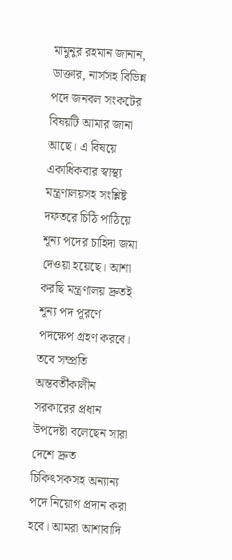মামুনুর রহমান জানান, ডাক্তার, নার্সসহ বিভিন্ন পদে জনবল সংকটের বিষয়টি আমার জানা আছে। এ বিষয়ে একাধিকবার স্বাস্থ্য মন্ত্রণালয়সহ সংশ্লিষ্ট দফতরে চিঠি পাঠিয়ে শূন্য পদের চাহিদা জমা দেওয়া হয়েছে। আশা করছি মন্ত্রণালয় দ্রুতই শূন্য পদ পূরণে পদক্ষেপ গ্রহণ করবে। তবে সম্প্রতি অন্তবর্তীকালীন সরকারের প্রধান উপদেষ্টা বলেছেন সারা দেশে দ্রুত চিকিৎসকসহ অন্যান্য পদে নিয়োগ প্রদান করা হবে। আমরা আশাবাদি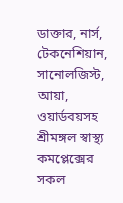ডাক্তার, নার্স, টেকনেশিয়ান, সানোলজিস্ট, আয়া, ওয়ার্ডবয়সহ শ্রীমঙ্গল স্বাস্থ্য কমপ্লেক্সের সকল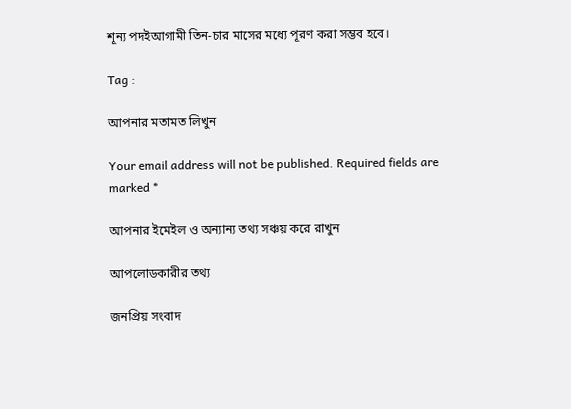শূন্য পদইআগামী তিন-চার মাসের মধ্যে পূরণ করা সম্ভব হবে।

Tag :

আপনার মতামত লিখুন

Your email address will not be published. Required fields are marked *

আপনার ইমেইল ও অন্যান্য তথ্য সঞ্চয় করে রাখুন

আপলোডকারীর তথ্য

জনপ্রিয় সংবাদ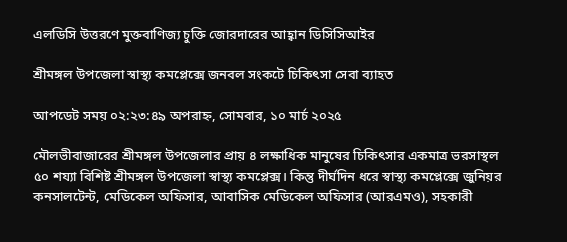এলডিসি উত্তরণে মুক্তবাণিজ্য চুক্তি জোরদারের আহ্বান ডিসিসিআইর

শ্রীমঙ্গল উপজেলা স্বাস্থ্য কমপ্লেক্সে জনবল সংকটে চিকিৎসা সেবা ব্যাহত

আপডেট সময় ০২:২৩:৪৯ অপরাহ্ন, সোমবার, ১০ মার্চ ২০২৫

মৌলভীবাজারের শ্রীমঙ্গল উপজেলার প্রায় ৪ লক্ষাধিক মানুষের চিকিৎসার একমাত্র ভরসাস্থল ৫০ শয্যা বিশিষ্ট শ্রীমঙ্গল উপজেলা স্বাস্থ্য কমপ্লেক্স। কিন্তু দীর্ঘদিন ধরে স্বাস্থ্য কমপ্লেক্সে জুনিয়র কনসালটেন্ট, মেডিকেল অফিসার, আবাসিক মেডিকেল অফিসার (আরএমও), সহকারী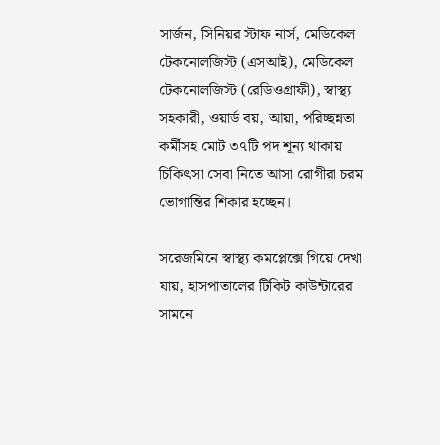সার্জন, সিনিয়র স্টাফ নার্স, মেডিকেল টেকনোলজিস্ট (এসআই), মেডিকেল টেকনোলজিস্ট (রেডিওগ্রাফী), স্বাস্থ্য সহকারী, ওয়ার্ড বয়, আয়া, পরিচ্ছন্নতা কর্মীসহ মোট ৩৭টি পদ শূন্য থাকায় চিকিৎসা সেবা নিতে আসা রোগীরা চরম ভোগান্তির শিকার হচ্ছেন।

সরেজমিনে স্বাস্থ্য কমপ্লেক্সে গিয়ে দেখা যায়, হাসপাতালের টিকিট কাউন্টারের সামনে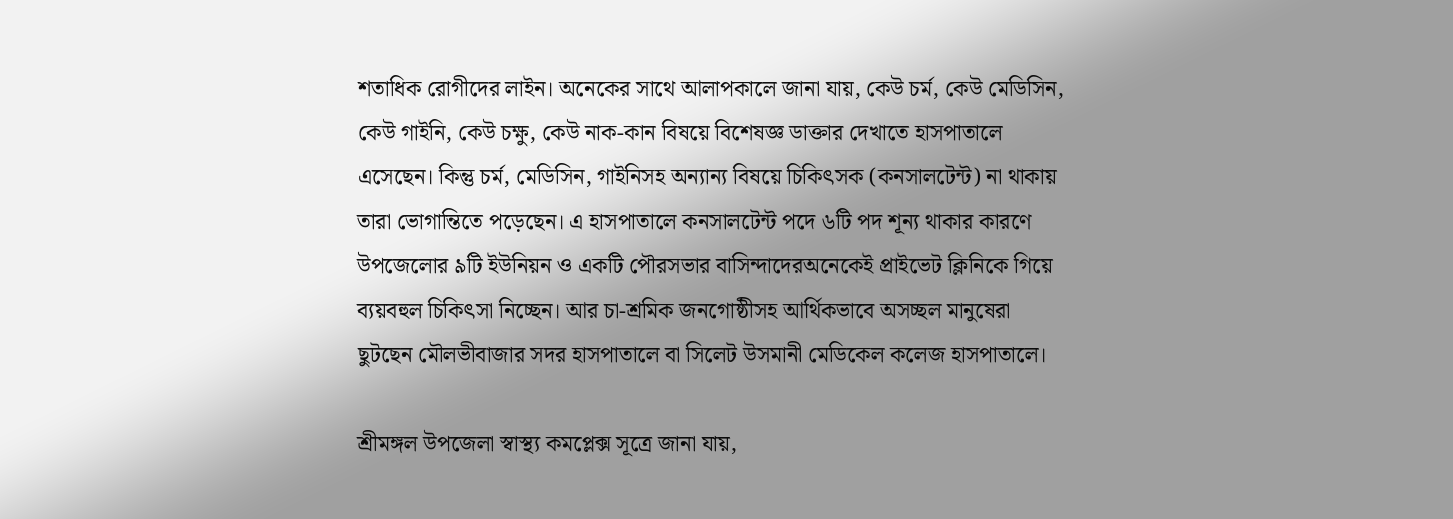শতাধিক রোগীদের লাইন। অনেকের সাথে আলাপকালে জানা যায়, কেউ চর্ম, কেউ মেডিসিন, কেউ গাইনি, কেউ চক্ষু, কেউ নাক-কান বিষয়ে বিশেষজ্ঞ ডাক্তার দেখাতে হাসপাতালে এসেছেন। কিন্তু চর্ম, মেডিসিন, গাইনিসহ অন্যান্য বিষয়ে চিকিৎসক (কনসালটেন্ট) না থাকায় তারা ভোগান্তিতে পড়েছেন। এ হাসপাতালে কনসালটেন্ট পদে ৬টি পদ শূন্য থাকার কারণে উপজেলোর ৯টি ইউনিয়ন ও একটি পৌরসভার বাসিন্দাদেরঅনেকেই প্রাইভেট ক্লিনিকে গিয়ে ব্যয়বহুল চিকিৎসা নিচ্ছেন। আর চা-শ্রমিক জনগোষ্ঠীসহ আর্থিকভাবে অসচ্ছল মানুষেরা ছুটছেন মৌলভীবাজার সদর হাসপাতালে বা সিলেট উসমানী মেডিকেল কলেজ হাসপাতালে।

শ্রীমঙ্গল উপজেলা স্বাস্থ্য কমপ্লেক্স সূত্রে জানা যায়,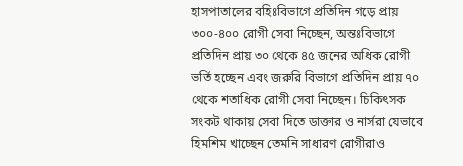হাসপাতালের বহিঃবিভাগে প্রতিদিন গড়ে প্রায় ৩০০-৪০০ রোগী সেবা নিচ্ছেন, অন্তঃবিভাগে প্রতিদিন প্রায় ৩০ থেকে ৪৫ জনের অধিক রোগী ভর্তি হচ্ছেন এবং জরুরি বিভাগে প্রতিদিন প্রায় ৭০ থেকে শতাধিক রোগী সেবা নিচ্ছেন। চিকিৎসক সংকট থাকায় সেবা দিতে ডাক্তার ও নার্সরা যেভাবে হিমশিম খাচ্ছেন তেমনি সাধারণ রোগীরাও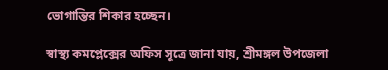ভোগান্তির শিকার হচ্ছেন।

স্বাস্থ্য কমপ্লেক্সের অফিস সূত্রে জানা যায়, শ্রীমঙ্গল উপজেলা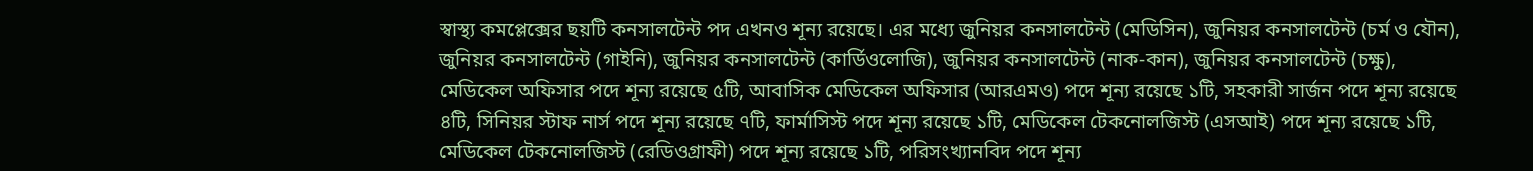স্বাস্থ্য কমপ্লেক্সের ছয়টি কনসালটেন্ট পদ এখনও শূন্য রয়েছে। এর মধ্যে জুনিয়র কনসালটেন্ট (মেডিসিন), জুনিয়র কনসালটেন্ট (চর্ম ও যৌন), জুনিয়র কনসালটেন্ট (গাইনি), জুনিয়র কনসালটেন্ট (কার্ডিওলোজি), জুনিয়র কনসালটেন্ট (নাক-কান), জুনিয়র কনসালটেন্ট (চক্ষু), মেডিকেল অফিসার পদে শূন্য রয়েছে ৫টি, আবাসিক মেডিকেল অফিসার (আরএমও) পদে শূন্য রয়েছে ১টি, সহকারী সার্জন পদে শূন্য রয়েছে ৪টি, সিনিয়র স্টাফ নার্স পদে শূন্য রয়েছে ৭টি, ফার্মাসিস্ট পদে শূন্য রয়েছে ১টি, মেডিকেল টেকনোলজিস্ট (এসআই) পদে শূন্য রয়েছে ১টি, মেডিকেল টেকনোলজিস্ট (রেডিওগ্রাফী) পদে শূন্য রয়েছে ১টি, পরিসংখ্যানবিদ পদে শূন্য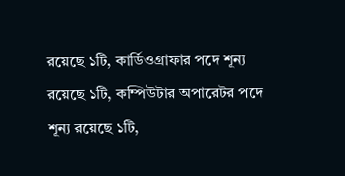রয়েছে ১টি, কার্ডিওগ্রাফার পদে শূন্য রয়েছে ১টি, কম্পিউটার অপারেটর পদে শূন্য রয়েছে ১টি,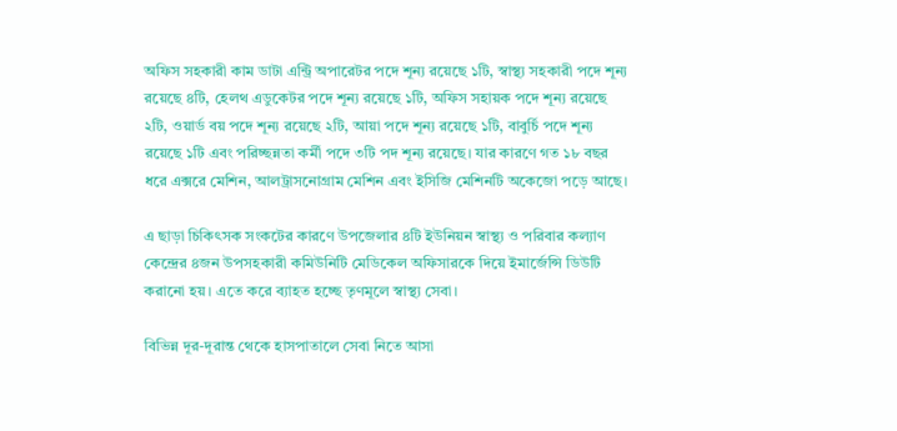অফিস সহকারী কাম ডাটা এন্ট্রি অপারেটর পদে শূন্য রয়েছে ১টি, স্বাস্থ্য সহকারী পদে শূন্য রয়েছে ৪টি, হেলথ এডুকেটর পদে শূন্য রয়েছে ১টি, অফিস সহায়ক পদে শূন্য রয়েছে ২টি, ওয়ার্ড বয় পদে শূন্য রয়েছে ২টি, আয়া পদে শূন্য রয়েছে ১টি, বাবুর্চি পদে শূন্য রয়েছে ১টি এবং পরিচ্ছন্নতা কর্মী পদে ৩টি পদ শূন্য রয়েছে। যার কারণে গত ১৮ বছর ধরে এক্সরে মেশিন, আলট্রাসনোগ্রাম মেশিন এবং ইসিজি মেশিনটি অকেজো পড়ে আছে।

এ ছাড়া চিকিৎসক সংকটের কারণে উপজেলার ৪টি ইউনিয়ন স্বাস্থ্য ও পরিবার কল্যাণ কেন্দ্রের ৪জন উপসহকারী কমিউনিটি মেডিকেল অফিসারকে দিয়ে ইমার্জেন্সি ডিউটি করানো হয়। এতে করে ব্যাহত হচ্ছে তৃণমূলে স্বাস্থ্য সেবা।

বিভিন্ন দূর-দূরান্ত থেকে হাসপাতালে সেবা নিতে আসা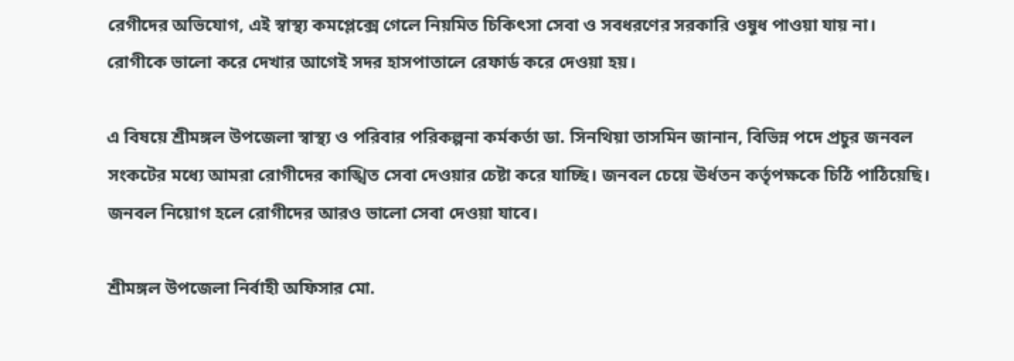রেগীদের অভিযোগ, এই স্বাস্থ্য কমপ্লেক্সে গেলে নিয়মিত চিকিৎসা সেবা ও সবধরণের সরকারি ওষুধ পাওয়া যায় না। রোগীকে ভালো করে দেখার আগেই সদর হাসপাতালে রেফার্ড করে দেওয়া হয়।

এ বিষয়ে শ্রীমঙ্গল উপজেলা স্বাস্থ্য ও পরিবার পরিকল্পনা কর্মকর্তা ডা. সিনথিয়া তাসমিন জানান, বিভিন্ন পদে প্রচুর জনবল সংকটের মধ্যে আমরা রোগীদের কাঙ্খিত সেবা দেওয়ার চেষ্টা করে যাচ্ছি। জনবল চেয়ে ঊর্ধতন কর্তৃপক্ষকে চিঠি পাঠিয়েছি। জনবল নিয়োগ হলে রোগীদের আরও ভালো সেবা দেওয়া যাবে।

শ্রীমঙ্গল উপজেলা নির্বাহী অফিসার মো.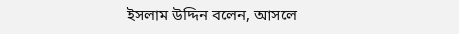ইসলাম উদ্দিন বলেন, আসলে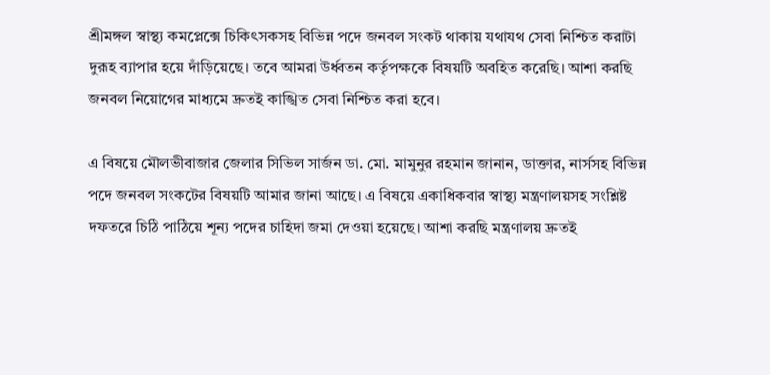শ্রীমঙ্গল স্বাস্থ্য কমপ্লেক্সে চিকিৎসকসহ বিভিন্ন পদে জনবল সংকট থাকায় যথাযথ সেবা নিশ্চিত করাটা দুরূহ ব্যাপার হয়ে দাঁড়িয়েছে। তবে আমরা উর্ধ্বতন কর্তৃপক্ষকে বিষয়টি অবহিত করেছি। আশা করছি জনবল নিয়োগের মাধ্যমে দ্রুতই কাঙ্খিত সেবা নিশ্চিত করা হবে।

এ বিষয়ে মৌলভীবাজার জেলার সিভিল সার্জন ডা. মো. মামুনুর রহমান জানান, ডাক্তার, নার্সসহ বিভিন্ন পদে জনবল সংকটের বিষয়টি আমার জানা আছে। এ বিষয়ে একাধিকবার স্বাস্থ্য মন্ত্রণালয়সহ সংশ্লিষ্ট দফতরে চিঠি পাঠিয়ে শূন্য পদের চাহিদা জমা দেওয়া হয়েছে। আশা করছি মন্ত্রণালয় দ্রুতই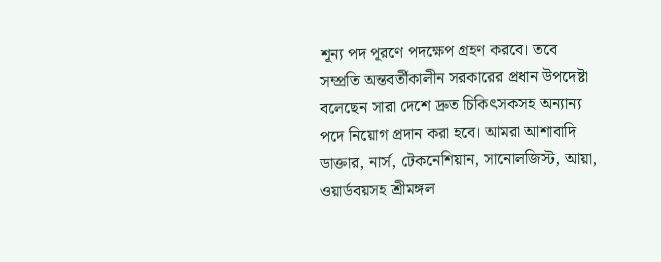শূন্য পদ পূরণে পদক্ষেপ গ্রহণ করবে। তবে সম্প্রতি অন্তবর্তীকালীন সরকারের প্রধান উপদেষ্টা বলেছেন সারা দেশে দ্রুত চিকিৎসকসহ অন্যান্য পদে নিয়োগ প্রদান করা হবে। আমরা আশাবাদি ডাক্তার, নার্স, টেকনেশিয়ান, সানোলজিস্ট, আয়া, ওয়ার্ডবয়সহ শ্রীমঙ্গল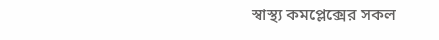স্বাস্থ্য কমপ্লেক্সের সকল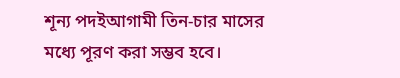শূন্য পদইআগামী তিন-চার মাসের মধ্যে পূরণ করা সম্ভব হবে।